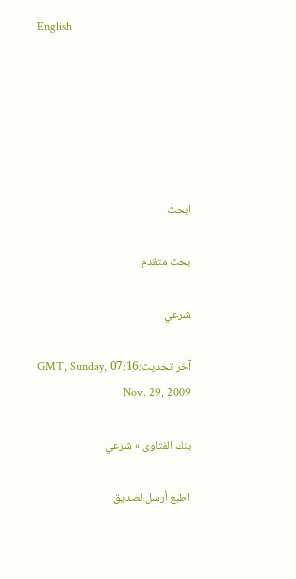English






ابحث

بحث متقدم

شرعي

آخر تحديث:07:16 GMT, Sunday, Nov. 29, 2009

بنك الفتاوى » شرعي

اطبع أرسل لصديق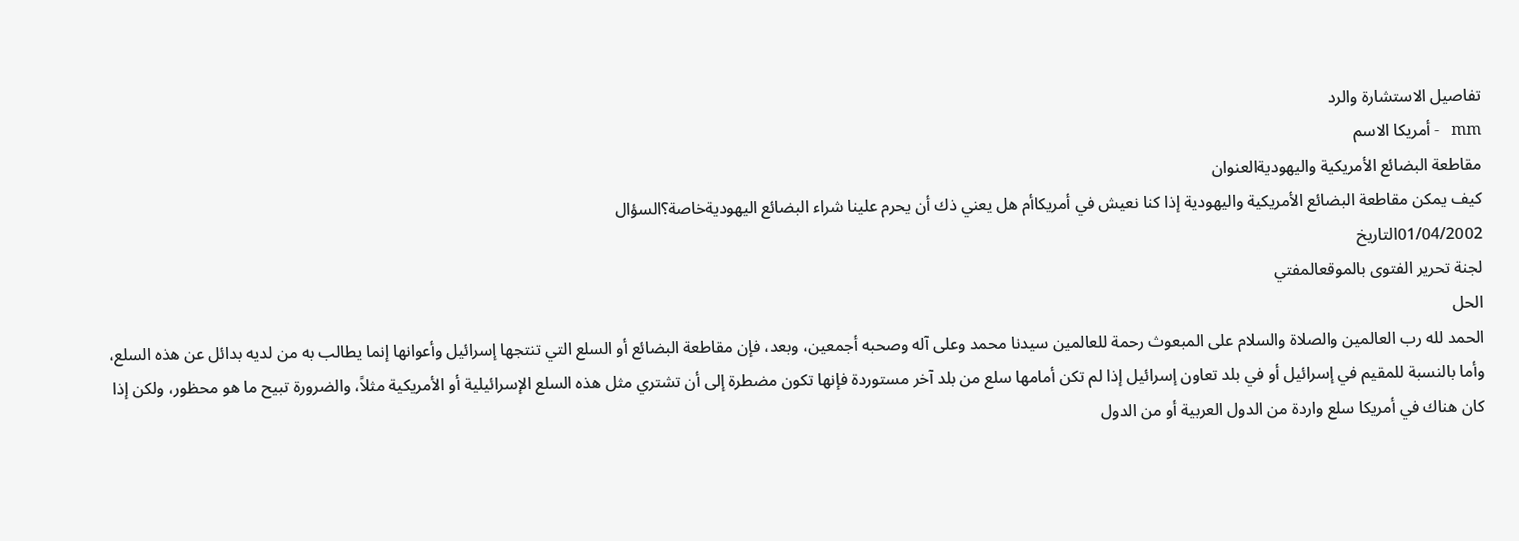تفاصيل الاستشارة والرد
mm   - أمريكا الاسم
مقاطعة البضائع الأمريكية واليهوديةالعنوان
كيف يمكن مقاطعة البضائع الأمريكية واليهودية إذا كنا نعيش في أمريكاأم هل يعني ذك أن يحرم علينا شراء البضائع اليهوديةخاصة؟السؤال
01/04/2002التاريخ
لجنة تحرير الفتوى بالموقعالمفتي
الحل
الحمد لله رب العالمين والصلاة والسلام على المبعوث رحمة للعالمين سيدنا محمد وعلى آله وصحبه أجمعين، وبعد، فإن مقاطعة البضائع أو السلع التي تنتجها إسرائيل وأعوانها إنما يطالب به من لديه بدائل عن هذه السلع، وأما بالنسبة للمقيم في إسرائيل أو في بلد تعاون إسرائيل إذا لم تكن أمامها سلع من بلد آخر مستوردة فإنها تكون مضطرة إلى أن تشتري مثل هذه السلع الإسرائيلية أو الأمريكية مثلاً، والضرورة تبيح ما هو محظور، ولكن إذا كان هناك في أمريكا سلع واردة من الدول العربية أو من الدول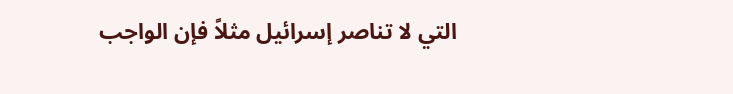التي لا تناصر إسرائيل مثلاً فإن الواجب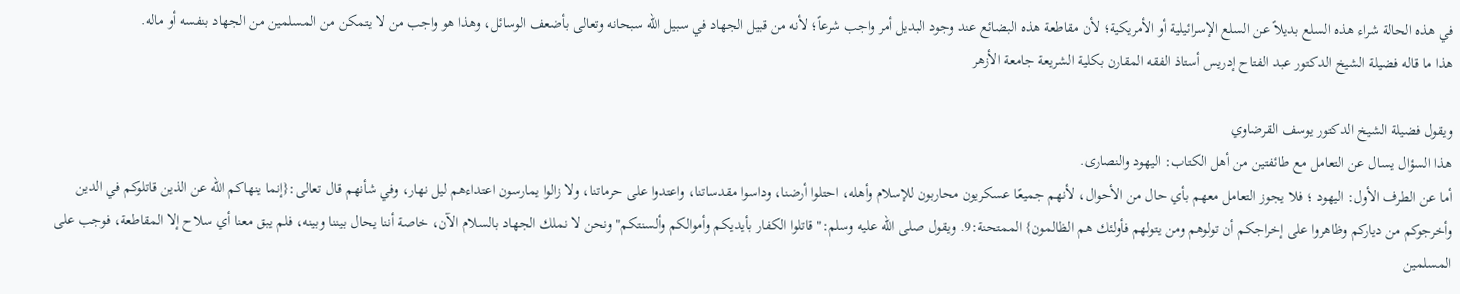في هذه الحالة شراء هذه السلع بديلاً عن السلع الإسرائيلية أو الأمريكية؛ لأن مقاطعة هذه البضائع عند وجود البديل أمر واجب شرعاً؛ لأنه من قبيل الجهاد في سبيل الله سبحانه وتعالى بأضعف الوسائل، وهذا هو واجب من لا يتمكن من المسلمين من الجهاد بنفسه أو ماله.
هذا ما قاله فضيلة الشيخ الدكتور عبد الفتاح إدريس أستاذ الفقه المقارن بكلية الشريعة جامعة الأزهر

ويقول فضيلة الشيخ الدكتور يوسف القرضاوي
هذا السؤال يسال عن التعامل مع طائفتين من أهل الكتاب: اليهود والنصارى.
أما عن الطرف الأول: اليهود ؛ فلا يجوز التعامل معهم بأي حال من الأحوال، لأنهم جميعًا عسكريون محاربون للإسلام وأهله، احتلوا أرضنا، وداسوا مقدساتنا، واعتدوا على حرماتنا، ولا زالوا يمارسون اعتداءهم ليل نهار، وفي شأنهم قال تعالى:{إنما ينهاكم الله عن الذين قاتلوكم في الدين وأخرجوكم من دياركم وظاهروا على إخراجكم أن تولوهم ومن يتولهم فأولئك هم الظالمون} الممتحنة:9. ويقول صلى الله عليه وسلم:" قاتلوا الكفار بأيديكم وأموالكم وألسنتكم" ونحن لا نملك الجهاد بالسلام الآن، خاصة أننا يحال بيننا وبينه، فلم يبق معنا أي سلاح إلا المقاطعة، فوجب على المسلمين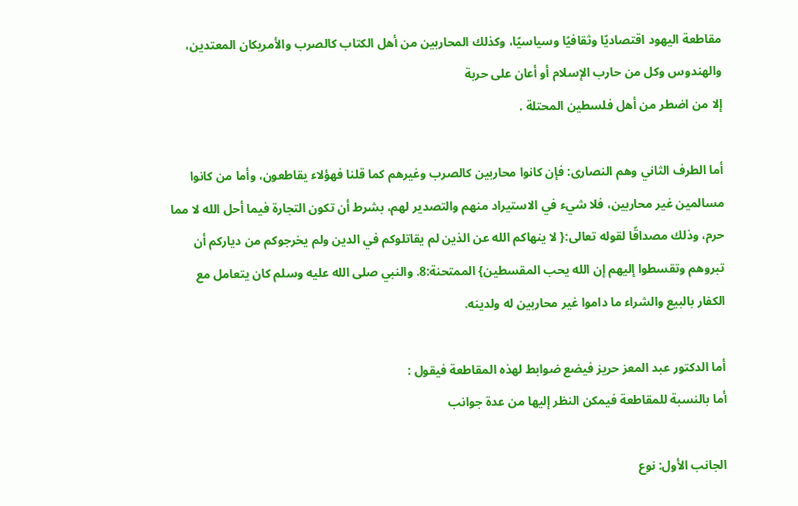مقاطعة اليهود اقتصاديًا وثقافيًا وسياسيًا، وكذلك المحاربين من أهل الكتاب كالصرب والأمريكان المعتدين، والهندوس وكل من حارب الإسلام أو أعان على حربة
إلا من اضطر من أهل فلسطين المحتلة .

أما الطرف الثاني وهم النصارى: فإن كانوا محاربين كالصرب وغيرهم كما قلنا فهؤلاء يقاطعون، وأما من كانوا مسالمين غير محاربين، فلا شيء في الاستيراد منهم والتصدير لهم، بشرط أن تكون التجارة فيما أحل الله لا مما حرم، وذلك مصداقًا لقوله تعالى:{ لا ينهاكم الله عن الذين لم يقاتلوكم في الدين ولم يخرجوكم من دياركم أن تبروهم وتقسطوا إليهم إن الله يحب المقسطين} الممتحنة:8. والنبي صلى الله عليه وسلم كان يتعامل مع الكفار بالبيع والشراء ما داموا غير محاربين له ولدينه.

أما الدكتور عبد المعز حريز فيضع ضوابط لهذه المقاطعة فيقول :
أما بالنسبة للمقاطعة فيمكن النظر إليها من عدة جوانب

الجانب الأول: نوع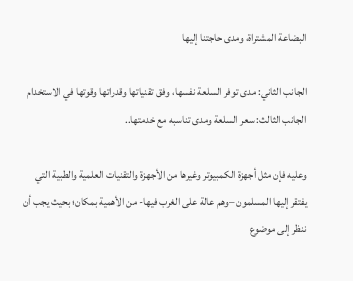البضاعة المشتراة، ومدى حاجتنا إليها

الجانب الثاني: مدى توفر السلعة نفسها، وفق تقنياتها وقدراتها وقوتها في الاستخدام
الجانب الثالث: سعر السلعة ومدى تناسبه مع خدمتها..

وعليه فإن مثل أجهزة الكمبيوتر وغيرها من الأجهزة والتقنيات العلمية والطبية التي يفتقر إليها المسلمون –وهم عالة على الغرب فيها- من الأهمية بمكان؛ بحيث يجب أن ننظر إلى موضوع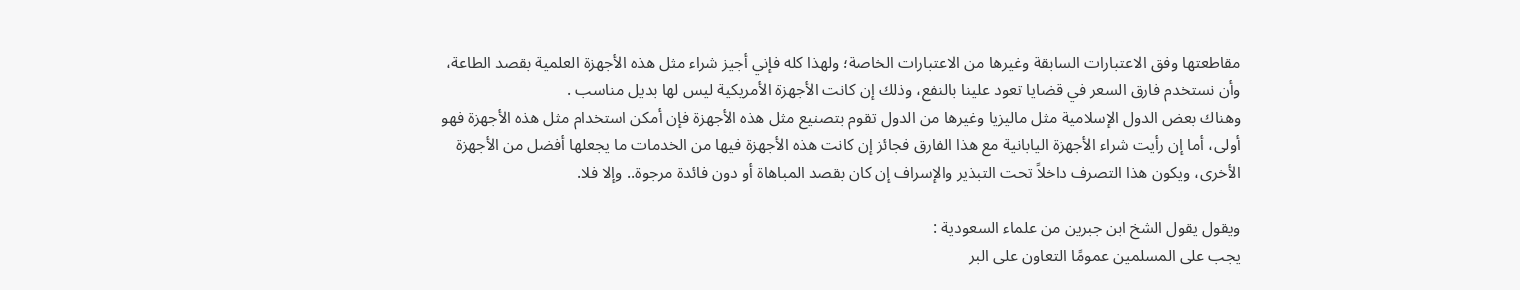مقاطعتها وفق الاعتبارات السابقة وغيرها من الاعتبارات الخاصة؛ ولهذا كله فإني أجيز شراء مثل هذه الأجهزة العلمية بقصد الطاعة، وأن نستخدم فارق السعر في قضايا تعود علينا بالنفع، وذلك إن كانت الأجهزة الأمريكية ليس لها بديل مناسب .
وهناك بعض الدول الإسلامية مثل ماليزيا وغيرها من الدول تقوم بتصنيع مثل هذه الأجهزة فإن أمكن استخدام مثل هذه الأجهزة فهو أولى، أما إن رأيت شراء الأجهزة اليابانية مع هذا الفارق فجائز إن كانت هذه الأجهزة فيها من الخدمات ما يجعلها أفضل من الأجهزة الأخرى، ويكون هذا التصرف داخلاً تحت التبذير والإسراف إن كان بقصد المباهاة أو دون فائدة مرجوة.. وإلا فلا.

ويقول يقول الشخ ابن جبرين من علماء السعودية :
يجب على المسلمين عمومًا التعاون على البر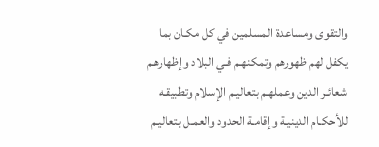والتقوى ومساعدة المسلمين في كل مكـان بما يكفل لهم ظهورهم وتمكنهـم فـي البلاد وإظهارهـم شعائـر الدين وعملهـم بتعاليـم الإسلام وتطبيقـه للأحكـام الدينيـة وإقامـة الحدود والعمـل بتعاليـم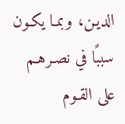الديـن، وبمـا يكـون سببًا في نصـرهـم على القـوم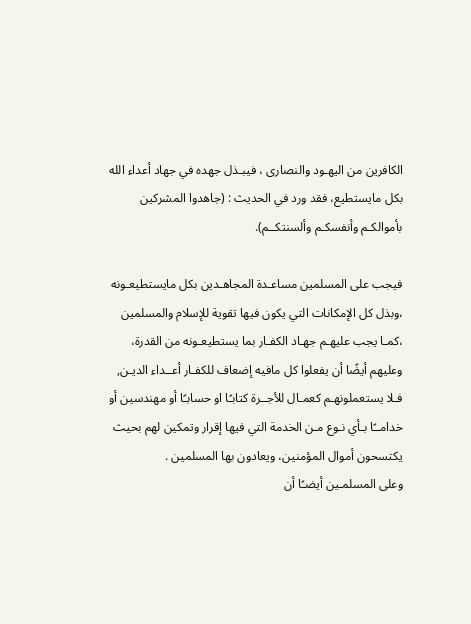الكافرين من اليهـود والنصارى ، فيبـذل جهده في جهاد أعداء الله بكل مايستطيع، فقد ورد في الحديث : (جاهدوا المشركين بأموالكـم وأنفسكـم وألسنتكــم).

فيجب على المسلمين مساعـدة المجاهـدين بكل مايستطيعـونه ،وبذل كل الإمكانات التي يكون فيها تقوية للإسلام والمسلمين ،كمـا يجب عليهـم جهـاد الكفـار بما يستطيعـونه من القدرة، وعليهم أيضًا أن يفعلوا كل مافيه إضعاف للكفـار أعــداء الديـن, فـلا يستعملونهـم كعمـال للأجــرة كتابـًا او حسابـًا أو مهندسين أو خدامــًا بـأي نـوع مـن الخدمة التي فيها إقرار وتمكين لهم بحيث يكتسحون أموال المؤمنين، ويعادون بها المسلمين .
وعلى المسلمـين أيضـًا أن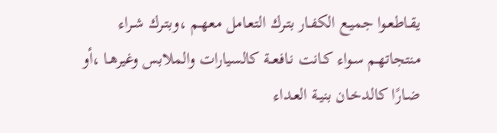يقـاطعـوا جميـع الكفـار بتـرك التعـامل معهـم ،وبتـرك شـراء منتجاتهـم سـواء كـانت نـافعــة كالسيارات والملابس وغيرهـا ،أو ضـارًا كالدخـان بنيـة العـداء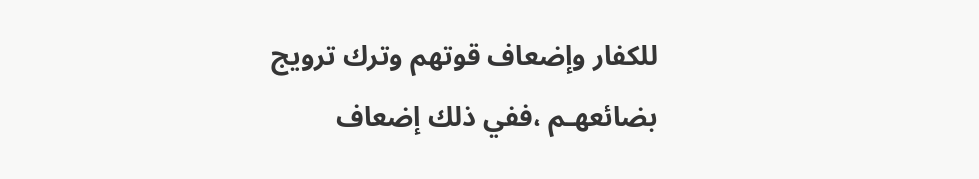للكفار وإضعاف قوتهم وترك ترويج بضائعهـم ،ففي ذلك إضعاف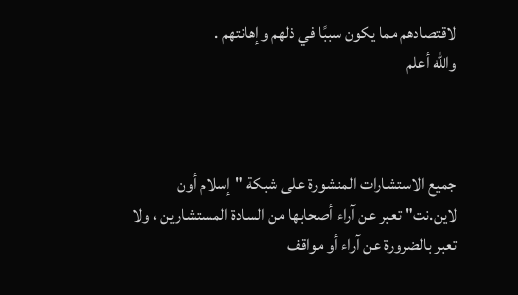لاقتصادهم مما يكون سببًا في ذلهم وإهانتهم .
والله أعلم



جميع الاستشارات المنشورة على شبكة "إسلام أون لاين.نت" تعبر عن آراء أصحابها من السادة المستشارين ، ولا تعبر بالضرورة عن آراء أو مواقف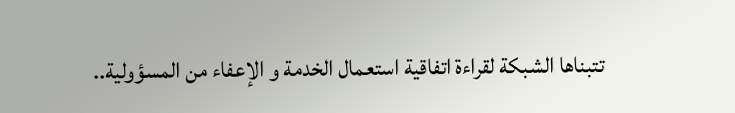تتبناها الشبكة لقراءة اتفاقية استعمال الخدمة و الإعفاء من المسؤولية..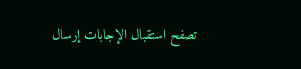تصفح استقبال الإجابات إرسال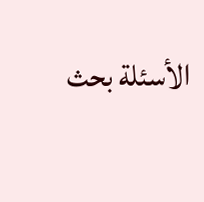الأسئلة بحث